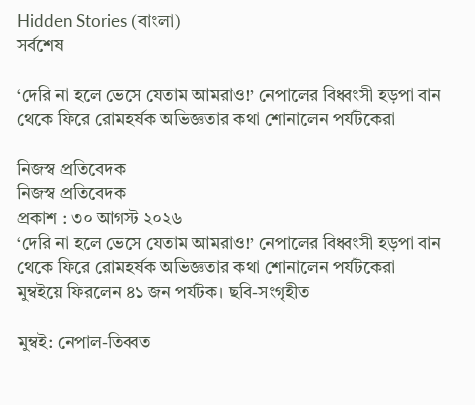Hidden Stories (বাংলা)
সর্বশেষ

‘দেরি না হলে ভেসে যেতাম আমরাও!’ নেপালের বিধ্বংসী হড়পা বান থেকে ফিরে রোমহর্ষক অভিজ্ঞতার কথা শোনালেন পর্যটকেরা

নিজস্ব প্রতিবেদক
নিজস্ব প্রতিবেদক
প্রকাশ : ৩০ আগস্ট ২০২৬
‘দেরি না হলে ভেসে যেতাম আমরাও!’ নেপালের বিধ্বংসী হড়পা বান থেকে ফিরে রোমহর্ষক অভিজ্ঞতার কথা শোনালেন পর্যটকেরা
মুম্বইয়ে ফিরলেন ৪১ জন পর্যটক। ছবি-সংগৃহীত

মুম্বই: নেপাল-তিব্বত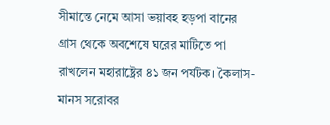সীমান্তে নেমে আসা ভয়াবহ হড়পা বানের গ্রাস থেকে অবশেষে ঘরের মাটিতে পা রাখলেন মহারাষ্ট্রের ৪১ জন পর্যটক। কৈলাস-মানস সরোবর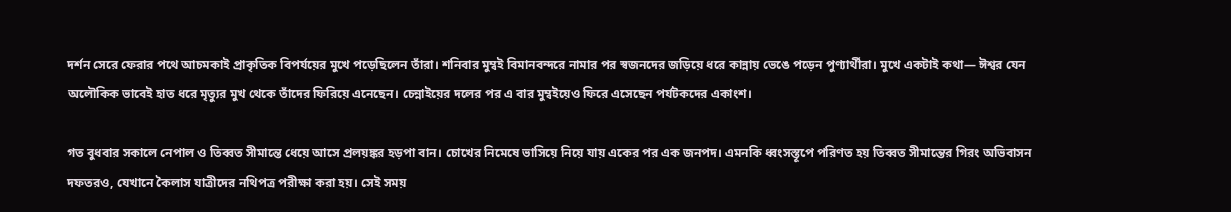দর্শন সেরে ফেরার পথে আচমকাই প্রাকৃতিক বিপর্যয়ের মুখে পড়েছিলেন তাঁরা। শনিবার মুম্বই বিমানবন্দরে নামার পর স্বজনদের জড়িয়ে ধরে কান্নায় ভেঙে পড়েন পুণ্যার্থীরা। মুখে একটাই কথা— ঈশ্বর যেন অলৌকিক ভাবেই হাত ধরে মৃত্যুর মুখ থেকে তাঁদের ফিরিয়ে এনেছেন। চেন্নাইয়ের দলের পর এ বার মুম্বইয়েও ফিরে এসেছেন পর্যটকদের একাংশ।

গত বুধবার সকালে নেপাল ও তিব্বত সীমান্তে ধেয়ে আসে প্রলয়ঙ্কর হড়পা বান। চোখের নিমেষে ভাসিয়ে নিয়ে যায় একের পর এক জনপদ। এমনকি ধ্বংসস্তূপে পরিণত হয় তিব্বত সীমান্তের গিরং অভিবাসন দফতরও, যেখানে কৈলাস যাত্রীদের নথিপত্র পরীক্ষা করা হয়। সেই সময়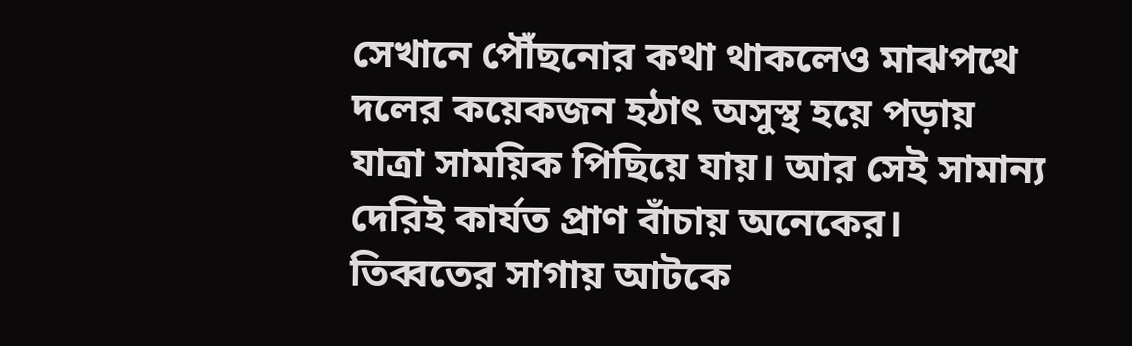সেখানে পৌঁছনোর কথা থাকলেও মাঝপথে দলের কয়েকজন হঠাৎ অসুস্থ হয়ে পড়ায় যাত্রা সাময়িক পিছিয়ে যায়। আর সেই সামান্য দেরিই কার্যত প্রাণ বাঁচায় অনেকের। তিব্বতের সাগায় আটকে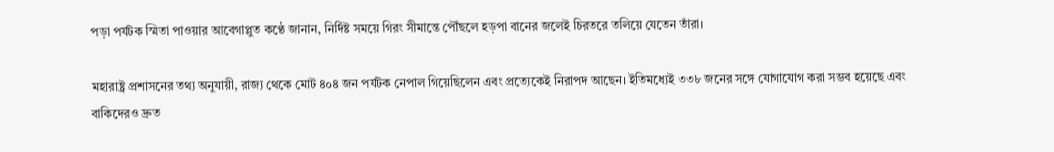পড়া পর্যটক স্মিতা পাওয়ার আবেগাপ্লুত কণ্ঠে জানান, নির্দিষ্ট সময়ে গিরং সীমান্তে পৌঁছলে হড়পা বানের জলেই চিরতরে তলিয়ে যেতেন তাঁরা।

মহারাষ্ট্র প্রশাসনের তথ্য অনুযায়ী, রাজ্য থেকে মোট ৪০৪ জন পর্যটক নেপাল গিয়েছিলেন এবং প্রত্যেকেই নিরাপদ আছেন। ইতিমধ্যেই ৩৩৮ জনের সঙ্গে যোগাযোগ করা সম্ভব হয়েছে এবং বাকিদেরও দ্রুত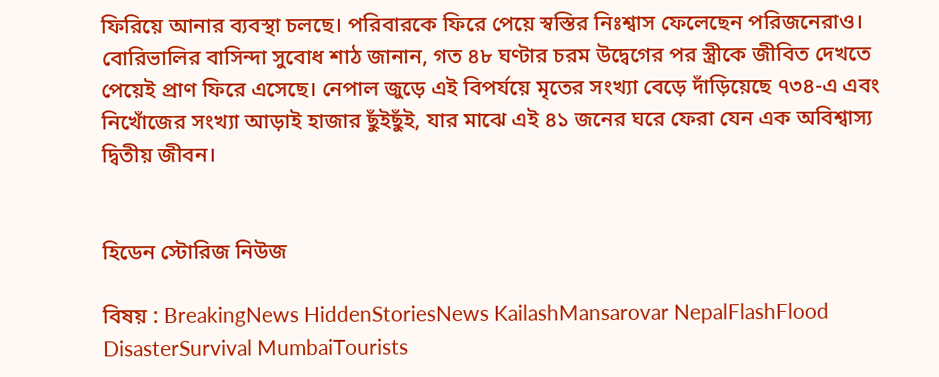ফিরিয়ে আনার ব্যবস্থা চলছে। পরিবারকে ফিরে পেয়ে স্বস্তির নিঃশ্বাস ফেলেছেন পরিজনেরাও। বোরিভালির বাসিন্দা সুবোধ শাঠ জানান, গত ৪৮ ঘণ্টার চরম উদ্বেগের পর স্ত্রীকে জীবিত দেখতে পেয়েই প্রাণ ফিরে এসেছে। নেপাল জুড়ে এই বিপর্যয়ে মৃতের সংখ্যা বেড়ে দাঁড়িয়েছে ৭৩৪-এ এবং নিখোঁজের সংখ্যা আড়াই হাজার ছুঁইছুঁই, যার মাঝে এই ৪১ জনের ঘরে ফেরা যেন এক অবিশ্বাস্য দ্বিতীয় জীবন।


হিডেন স্টোরিজ নিউজ

বিষয় : BreakingNews HiddenStoriesNews KailashMansarovar NepalFlashFlood DisasterSurvival MumbaiTourists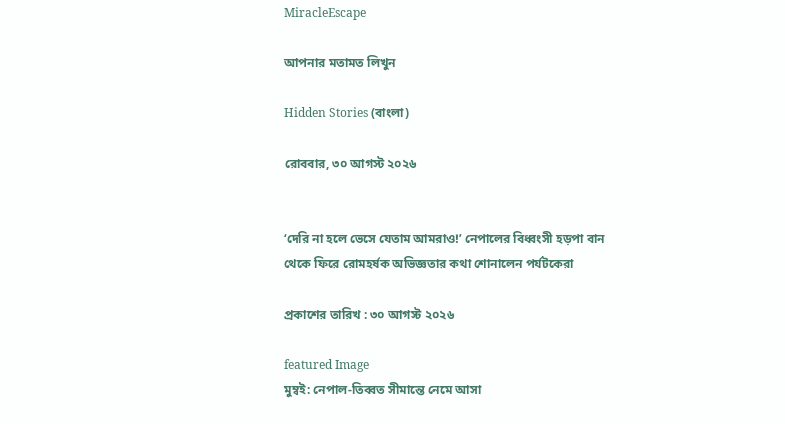MiracleEscape

আপনার মতামত লিখুন

Hidden Stories (বাংলা)

রোববার, ৩০ আগস্ট ২০২৬


‘দেরি না হলে ভেসে যেতাম আমরাও!’ নেপালের বিধ্বংসী হড়পা বান থেকে ফিরে রোমহর্ষক অভিজ্ঞতার কথা শোনালেন পর্যটকেরা

প্রকাশের তারিখ : ৩০ আগস্ট ২০২৬

featured Image
মুম্বই: নেপাল-তিব্বত সীমান্তে নেমে আসা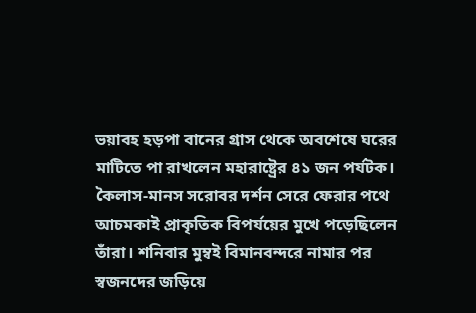ভয়াবহ হড়পা বানের গ্রাস থেকে অবশেষে ঘরের মাটিতে পা রাখলেন মহারাষ্ট্রের ৪১ জন পর্যটক। কৈলাস-মানস সরোবর দর্শন সেরে ফেরার পথে আচমকাই প্রাকৃতিক বিপর্যয়ের মুখে পড়েছিলেন তাঁরা। শনিবার মুম্বই বিমানবন্দরে নামার পর স্বজনদের জড়িয়ে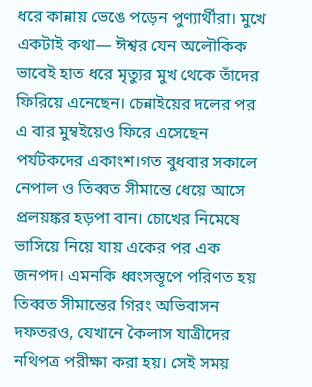ধরে কান্নায় ভেঙে পড়েন পুণ্যার্থীরা। মুখে একটাই কথা— ঈশ্বর যেন অলৌকিক ভাবেই হাত ধরে মৃত্যুর মুখ থেকে তাঁদের ফিরিয়ে এনেছেন। চেন্নাইয়ের দলের পর এ বার মুম্বইয়েও ফিরে এসেছেন পর্যটকদের একাংশ।গত বুধবার সকালে নেপাল ও তিব্বত সীমান্তে ধেয়ে আসে প্রলয়ঙ্কর হড়পা বান। চোখের নিমেষে ভাসিয়ে নিয়ে যায় একের পর এক জনপদ। এমনকি ধ্বংসস্তূপে পরিণত হয় তিব্বত সীমান্তের গিরং অভিবাসন দফতরও, যেখানে কৈলাস যাত্রীদের নথিপত্র পরীক্ষা করা হয়। সেই সময়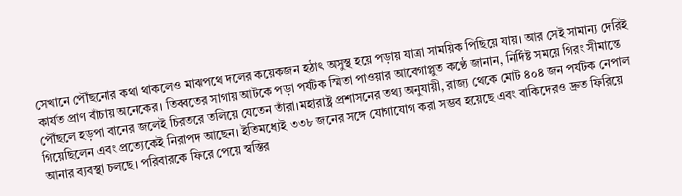সেখানে পৌঁছনোর কথা থাকলেও মাঝপথে দলের কয়েকজন হঠাৎ অসুস্থ হয়ে পড়ায় যাত্রা সাময়িক পিছিয়ে যায়। আর সেই সামান্য দেরিই কার্যত প্রাণ বাঁচায় অনেকের। তিব্বতের সাগায় আটকে পড়া পর্যটক স্মিতা পাওয়ার আবেগাপ্লুত কণ্ঠে জানান, নির্দিষ্ট সময়ে গিরং সীমান্তে পৌঁছলে হড়পা বানের জলেই চিরতরে তলিয়ে যেতেন তাঁরা।মহারাষ্ট্র প্রশাসনের তথ্য অনুযায়ী, রাজ্য থেকে মোট ৪০৪ জন পর্যটক নেপাল গিয়েছিলেন এবং প্রত্যেকেই নিরাপদ আছেন। ইতিমধ্যেই ৩৩৮ জনের সঙ্গে যোগাযোগ করা সম্ভব হয়েছে এবং বাকিদেরও দ্রুত ফিরিয়ে আনার ব্যবস্থা চলছে। পরিবারকে ফিরে পেয়ে স্বস্তির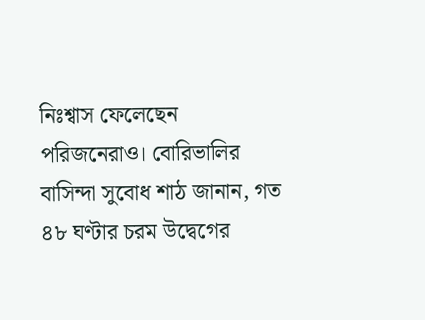নিঃশ্বাস ফেলেছেন পরিজনেরাও। বোরিভালির বাসিন্দা সুবোধ শাঠ জানান, গত ৪৮ ঘণ্টার চরম উদ্বেগের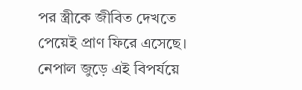পর স্ত্রীকে জীবিত দেখতে পেয়েই প্রাণ ফিরে এসেছে। নেপাল জুড়ে এই বিপর্যয়ে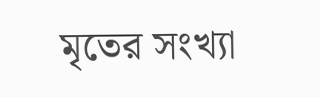মৃতের সংখ্যা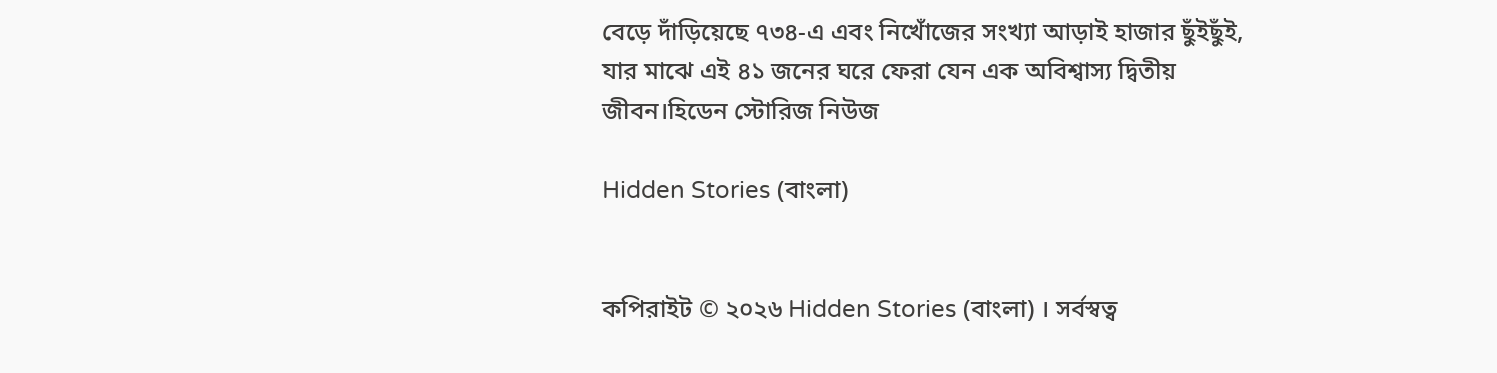বেড়ে দাঁড়িয়েছে ৭৩৪-এ এবং নিখোঁজের সংখ্যা আড়াই হাজার ছুঁইছুঁই, যার মাঝে এই ৪১ জনের ঘরে ফেরা যেন এক অবিশ্বাস্য দ্বিতীয় জীবন।হিডেন স্টোরিজ নিউজ

Hidden Stories (বাংলা)


কপিরাইট © ২০২৬ Hidden Stories (বাংলা) । সর্বস্বত্ব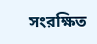সংরক্ষিত